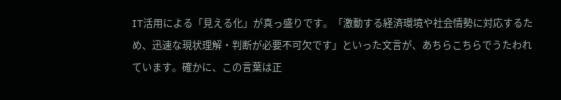IT活用による「見える化」が真っ盛りです。「激動する経済環境や社会情勢に対応するため、迅速な現状理解・判断が必要不可欠です」といった文言が、あちらこちらでうたわれています。確かに、この言葉は正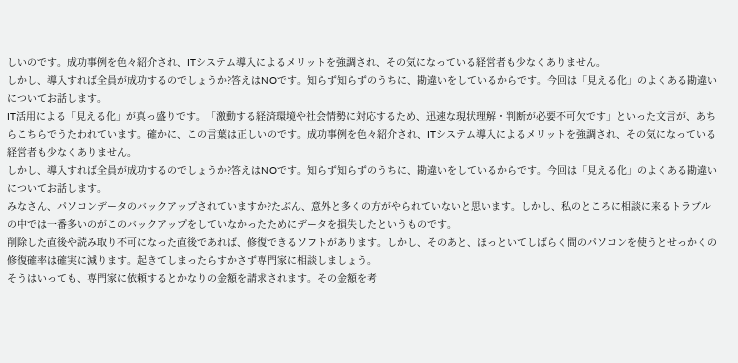しいのです。成功事例を色々紹介され、ITシステム導入によるメリットを強調され、その気になっている経営者も少なくありません。
しかし、導入すれば全員が成功するのでしょうか?答えはNOです。知らず知らずのうちに、勘違いをしているからです。今回は「見える化」のよくある勘違いについてお話します。
IT活用による「見える化」が真っ盛りです。「激動する経済環境や社会情勢に対応するため、迅速な現状理解・判断が必要不可欠です」といった文言が、あちらこちらでうたわれています。確かに、この言葉は正しいのです。成功事例を色々紹介され、ITシステム導入によるメリットを強調され、その気になっている経営者も少なくありません。
しかし、導入すれば全員が成功するのでしょうか?答えはNOです。知らず知らずのうちに、勘違いをしているからです。今回は「見える化」のよくある勘違いについてお話します。
みなさん、パソコンデータのバックアップされていますか?たぶん、意外と多くの方がやられていないと思います。しかし、私のところに相談に来るトラブルの中では一番多いのがこのバックアップをしていなかったためにデータを損失したというものです。
削除した直後や読み取り不可になった直後であれば、修復できるソフトがあります。しかし、そのあと、ほっといてしばらく間のパソコンを使うとせっかくの修復確率は確実に減ります。起きてしまったらすかさず専門家に相談しましょう。
そうはいっても、専門家に依頼するとかなりの金額を請求されます。その金額を考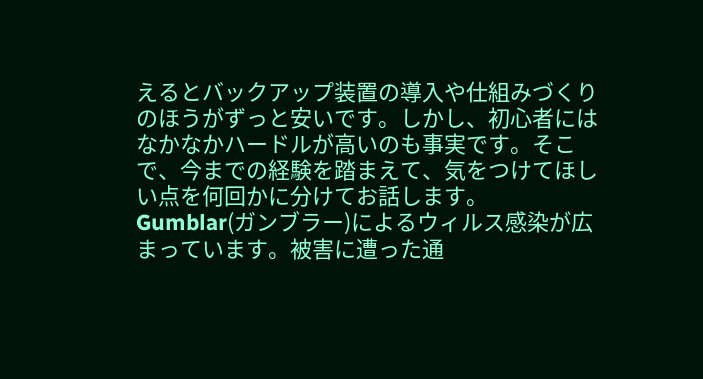えるとバックアップ装置の導入や仕組みづくりのほうがずっと安いです。しかし、初心者にはなかなかハードルが高いのも事実です。そこで、今までの経験を踏まえて、気をつけてほしい点を何回かに分けてお話します。
Gumblar(ガンブラー)によるウィルス感染が広まっています。被害に遭った通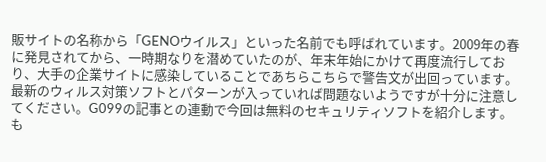販サイトの名称から「GENOウイルス」といった名前でも呼ばれています。2009年の春に発見されてから、一時期なりを潜めていたのが、年末年始にかけて再度流行しており、大手の企業サイトに感染していることであちらこちらで警告文が出回っています。最新のウィルス対策ソフトとパターンが入っていれば問題ないようですが十分に注意してください。G099の記事との連動で今回は無料のセキュリティソフトを紹介します。も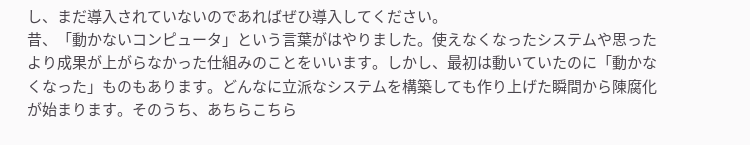し、まだ導入されていないのであればぜひ導入してください。
昔、「動かないコンピュータ」という言葉がはやりました。使えなくなったシステムや思ったより成果が上がらなかった仕組みのことをいいます。しかし、最初は動いていたのに「動かなくなった」ものもあります。どんなに立派なシステムを構築しても作り上げた瞬間から陳腐化が始まります。そのうち、あちらこちら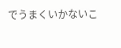でうまくいかないこ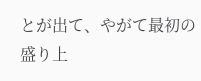とが出て、やがて最初の盛り上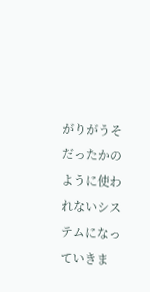がりがうそだったかのように使われないシステムになっていきま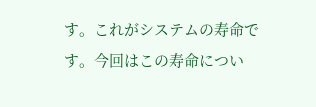す。これがシステムの寿命です。今回はこの寿命につい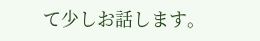て少しお話します。